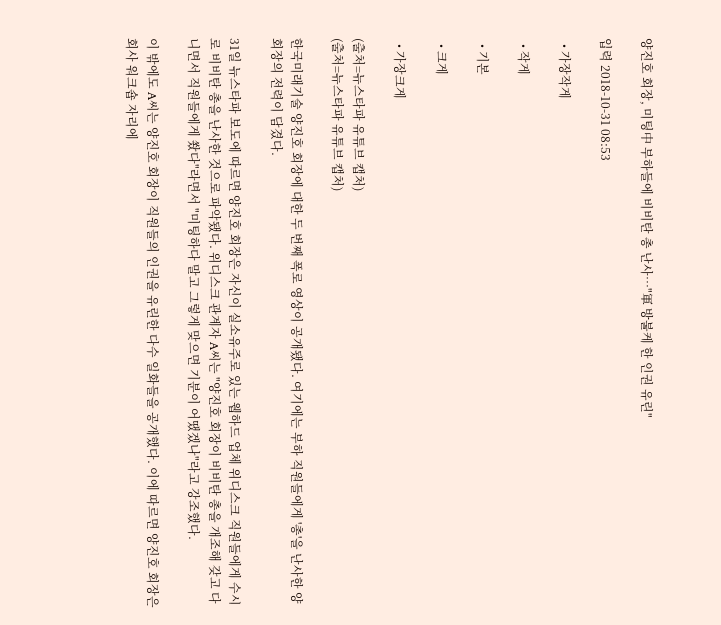양진호 회장, 미팅中 부하들에 비비탄 총 난사…"軍 방불케 한 인권 유린"

입력 2018-10-31 08:53

  • 가장작게

  • 작게

  • 기본

  • 크게

  • 가장크게

(출처=뉴스타파 유튜브 캡처)
(출처=뉴스타파 유튜브 캡처)

한국미래기술 양진호 회장에 대한 두 번째 폭로 영상이 공개됐다. 여기에는 부하 직원들에게 '총'을 난사한 양 회장의 전력이 담겼다.

31일 뉴스타파 보도에 따르면 양진호 회장은 자신이 실소유주로 있는 웹하드 업체 위디스크 직원들에게 수시로 비비탄 총을 난사한 것으로 파악됐다. 위디스크 관계자 A씨는 "양진호 회장이 비비탄 총을 개조해 갖고 다니면서 직원들에게 쐈다"라면서 "미팅하다 말고 그렇게 맞으면 기분이 어땠겠나"라고 강조했다.

이 밖에도 A씨는 양진호 회장이 직원들의 인권을 유린한 다수 일화들을 공개했다. 이에 따르면 양진호 회장은 회사 워크숍 자리에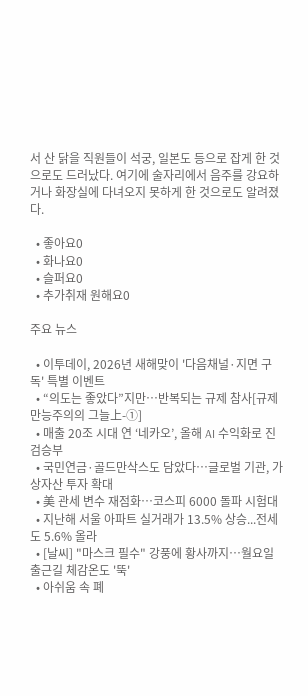서 산 닭을 직원들이 석궁, 일본도 등으로 잡게 한 것으로도 드러났다. 여기에 술자리에서 음주를 강요하거나 화장실에 다녀오지 못하게 한 것으로도 알려졌다.

  • 좋아요0
  • 화나요0
  • 슬퍼요0
  • 추가취재 원해요0

주요 뉴스

  • 이투데이, 2026년 새해맞이 '다음채널·지면 구독' 특별 이벤트
  • “의도는 좋았다”지만…반복되는 규제 참사[규제 만능주의의 그늘上-①]
  • 매출 20조 시대 연 ‘네카오’, 올해 AI 수익화로 진검승부
  • 국민연금·골드만삭스도 담았다…글로벌 기관, 가상자산 투자 확대
  • 美 관세 변수 재점화…코스피 6000 돌파 시험대
  • 지난해 서울 아파트 실거래가 13.5% 상승...전세도 5.6% 올라
  • [날씨] "마스크 필수" 강풍에 황사까지…월요일 출근길 체감온도 '뚝'
  • 아쉬움 속 폐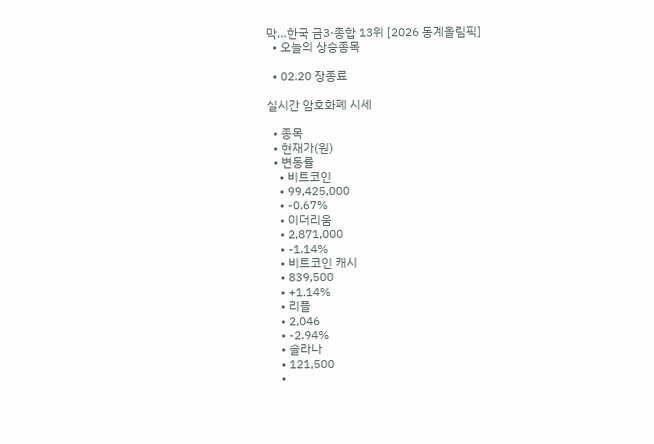막…한국 금3·종합 13위 [2026 동계올림픽]
  • 오늘의 상승종목

  • 02.20 장종료

실시간 암호화폐 시세

  • 종목
  • 현재가(원)
  • 변동률
    • 비트코인
    • 99,425,000
    • -0.67%
    • 이더리움
    • 2,871,000
    • -1.14%
    • 비트코인 캐시
    • 839,500
    • +1.14%
    • 리플
    • 2,046
    • -2.94%
    • 솔라나
    • 121,500
    •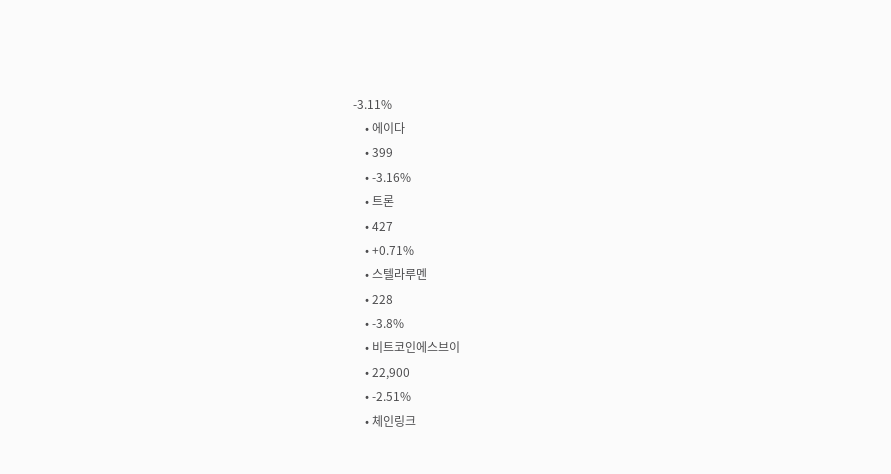-3.11%
    • 에이다
    • 399
    • -3.16%
    • 트론
    • 427
    • +0.71%
    • 스텔라루멘
    • 228
    • -3.8%
    • 비트코인에스브이
    • 22,900
    • -2.51%
    • 체인링크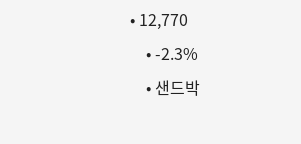• 12,770
    • -2.3%
    • 샌드박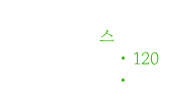스
    • 120
    •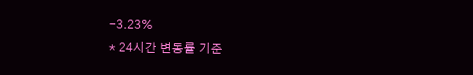-3.23%
* 24시간 변동률 기준